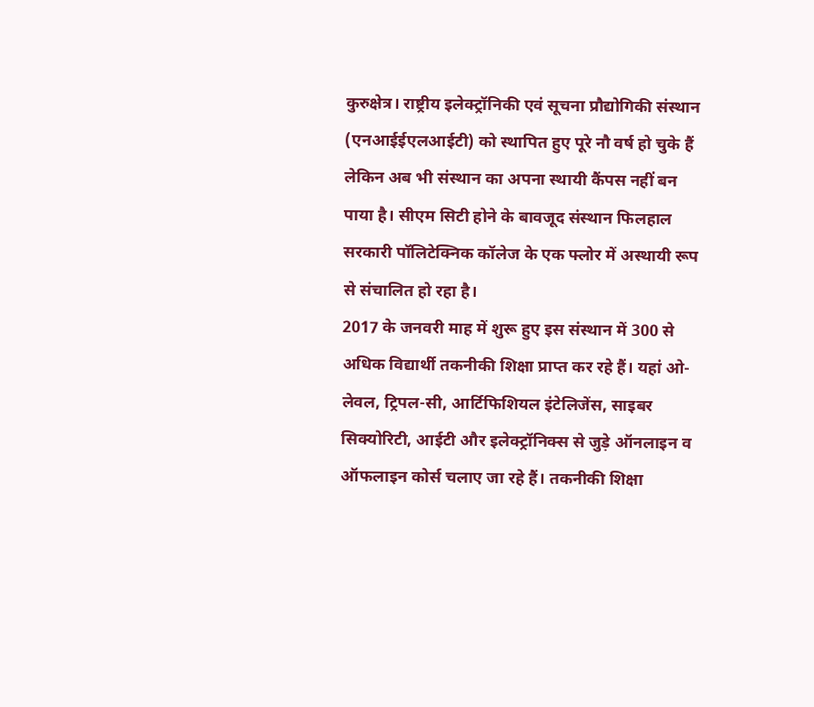कुरुक्षेत्र। राष्ट्रीय इलेक्ट्रॉनिकी एवं सूचना प्रौद्योगिकी संस्थान (एनआईईएलआईटी) को स्थापित हुए पूरे नौ वर्ष हो चुके हैं लेकिन अब भी संस्थान का अपना स्थायी कैंपस नहीं बन पाया है। सीएम सिटी होने के बावजूद संस्थान फिलहाल सरकारी पॉलिटेक्निक कॉलेज के एक फ्लोर में अस्थायी रूप से संचालित हो रहा है।
2017 के जनवरी माह में शुरू हुए इस संस्थान में 300 से अधिक विद्यार्थी तकनीकी शिक्षा प्राप्त कर रहे हैं। यहां ओ-लेवल, ट्रिपल-सी, आर्टिफिशियल इंटेलिजेंस, साइबर सिक्योरिटी, आईटी और इलेक्ट्रॉनिक्स से जुड़े ऑनलाइन व ऑफलाइन कोर्स चलाए जा रहे हैं। तकनीकी शिक्षा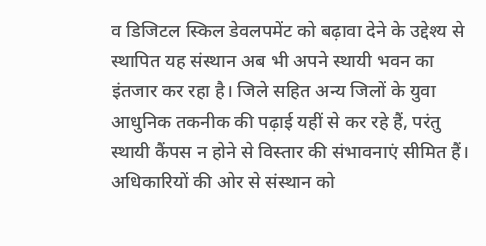व डिजिटल स्किल डेवलपमेंट को बढ़ावा देने के उद्देश्य से स्थापित यह संस्थान अब भी अपने स्थायी भवन का इंतजार कर रहा है। जिले सहित अन्य जिलों के युवा आधुनिक तकनीक की पढ़ाई यहीं से कर रहे हैं, परंतु स्थायी कैंपस न होने से विस्तार की संभावनाएं सीमित हैं।
अधिकारियों की ओर से संस्थान को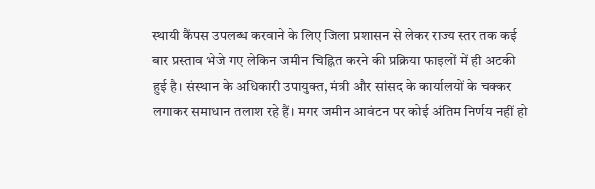स्थायी कैंपस उपलब्ध करवाने के लिए जिला प्रशासन से लेकर राज्य स्तर तक कई बार प्रस्ताव भेजे गए लेकिन जमीन चिह्नित करने की प्रक्रिया फाइलों में ही अटकी हुई है। संस्थान के अधिकारी उपायुक्त, मंत्री और सांसद के कार्यालयों के चक्कर लगाकर समाधान तलाश रहे हैं। मगर जमीन आवंटन पर कोई अंतिम निर्णय नहीं हो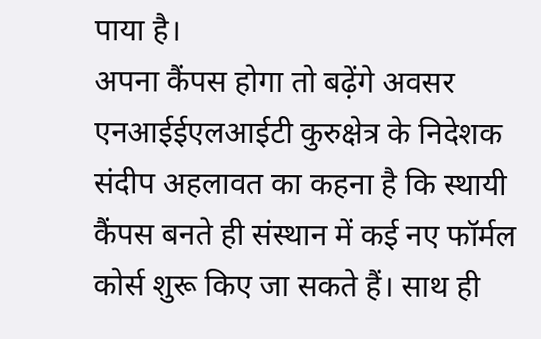पाया है।
अपना कैंपस होगा तो बढ़ेंगे अवसर
एनआईईएलआईटी कुरुक्षेत्र के निदेशक संदीप अहलावत का कहना है कि स्थायी कैंपस बनते ही संस्थान में कई नए फॉर्मल कोर्स शुरू किए जा सकते हैं। साथ ही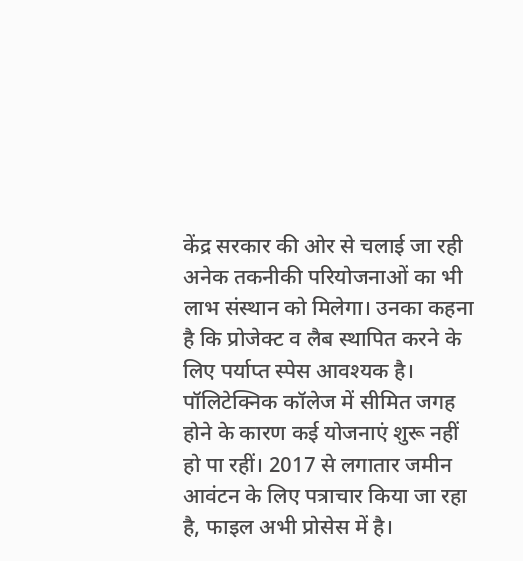केंद्र सरकार की ओर से चलाई जा रही अनेक तकनीकी परियोजनाओं का भी लाभ संस्थान को मिलेगा। उनका कहना है कि प्रोजेक्ट व लैब स्थापित करने के लिए पर्याप्त स्पेस आवश्यक है। पॉलिटेक्निक कॉलेज में सीमित जगह होने के कारण कई योजनाएं शुरू नहीं हो पा रहीं। 2017 से लगातार जमीन आवंटन के लिए पत्राचार किया जा रहा है, फाइल अभी प्रोसेस में है।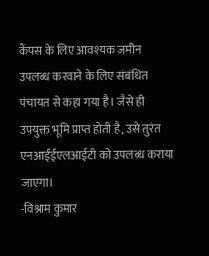कैंपस के लिए आवश्यक जमीन उपलब्ध करवाने के लिए संबंधित पंचायत से कहा गया है। जैसे ही उपयुक्त भूमि प्राप्त होती है, उसे तुरंत एनआईईएलआईटी को उपलब्ध कराया जाएगा।
-विश्राम कुमार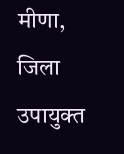मीणा, जिला उपायुक्त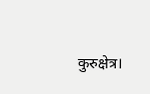कुरुक्षेत्र।